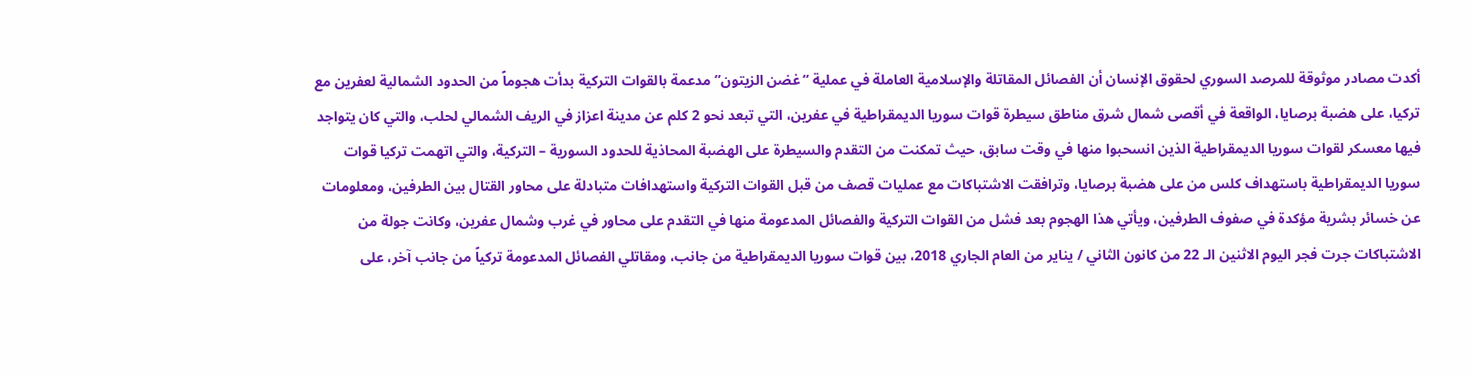أكدت مصادر موثوقة للمرصد السوري لحقوق الإنسان أن الفصائل المقاتلة والإسلامية العاملة في عملية “غضن الزيتون” مدعمة بالقوات التركية بدأت هجوماً من الحدود الشمالية لعفرين مع تركيا، على هضبة برصايا، الواقعة في أقصى شمال شرق مناطق سيطرة قوات سوريا الديمقراطية في عفرين، التي تبعد نحو 2 كلم عن مدينة اعزاز في الريف الشمالي لحلب، والتي كان يتواجد فيها معسكر لقوات سوريا الديمقراطية الذين انسحبوا منها في وقت سابق، حيث تمكنت من التقدم والسيطرة على الهضبة المحاذية للحدود السورية – التركية، والتي اتهمت تركيا قوات سوريا الديمقراطية باستهداف كلس من على هضبة برصايا، وترافقت الاشتباكات مع عمليات قصف من قبل القوات التركية واستهدافات متبادلة على محاور القتال بين الطرفين، ومعلومات عن خسائر بشرية مؤكدة في صفوف الطرفين، ويأتي هذا الهجوم بعد فشل من القوات التركية والفصائل المدعومة منها في التقدم على محاور في غرب وشمال عفرين، وكانت جولة من الاشتباكات جرت فجر اليوم الاثنين الـ 22 من كانون الثاني / يناير من العام الجاري 2018، بين قوات سوريا الديمقراطية من جانب، ومقاتلي الفصائل المدعومة تركياً من جانب آخر، على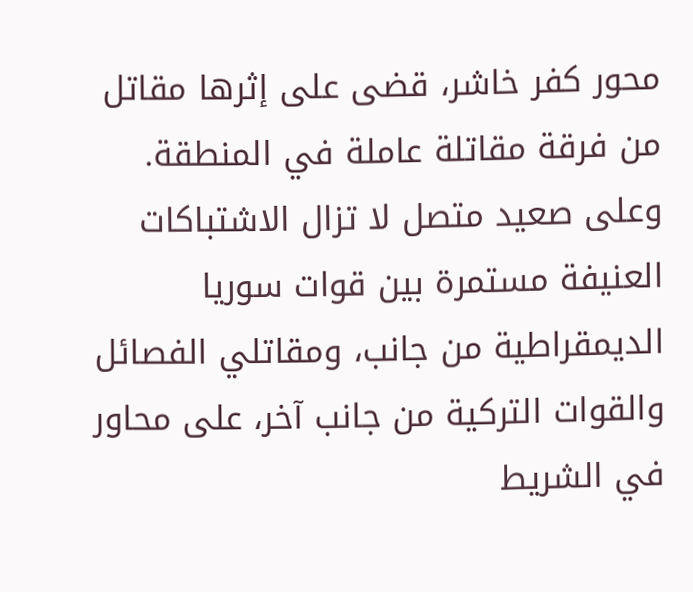محور كفر خاشر، قضى على إثرها مقاتل من فرقة مقاتلة عاملة في المنطقة.
وعلى صعيد متصل لا تزال الاشتباكات العنيفة مستمرة بين قوات سوريا الديمقراطية من جانب، ومقاتلي الفصائل والقوات التركية من جانب آخر، على محاور في الشريط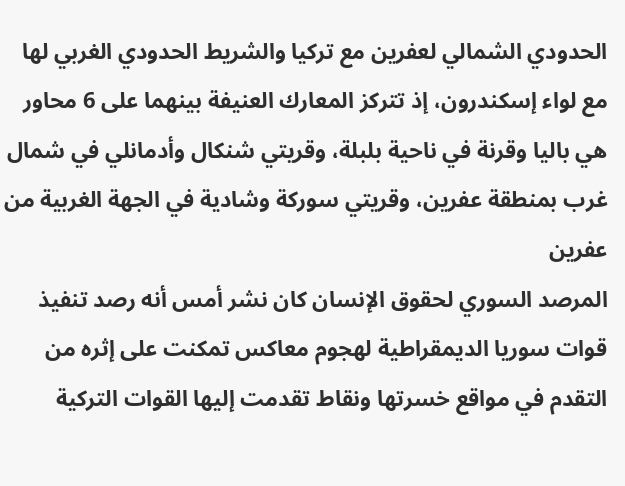الحدودي الشمالي لعفرين مع تركيا والشريط الحدودي الغربي لها مع لواء إسكندرون، إذ تتركز المعارك العنيفة بينهما على 6 محاور هي باليا وقرنة في ناحية بلبلة، وقريتي شنكال وأدمانلي في شمال غرب بمنطقة عفرين، وقريتي سوركة وشادية في الجهة الغربية من عفرين
المرصد السوري لحقوق الإنسان كان نشر أمس أنه رصد تنفيذ قوات سوريا الديمقراطية لهجوم معاكس تمكنت على إثره من التقدم في مواقع خسرتها ونقاط تقدمت إليها القوات التركية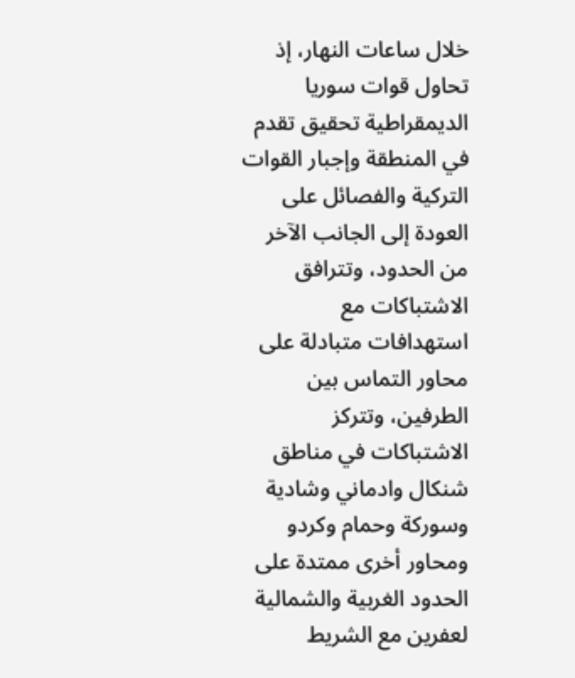خلال ساعات النهار، إذ تحاول قوات سوريا الديمقراطية تحقيق تقدم في المنطقة وإجبار القوات التركية والفصائل على العودة إلى الجانب الآخر من الحدود، وتترافق الاشتباكات مع استهدافات متبادلة على محاور التماس بين الطرفين، وتتركز الاشتباكات في مناطق شنكال وادماني وشادية وسوركة وحمام وكردو ومحاور أخرى ممتدة على الحدود الغربية والشمالية لعفرين مع الشريط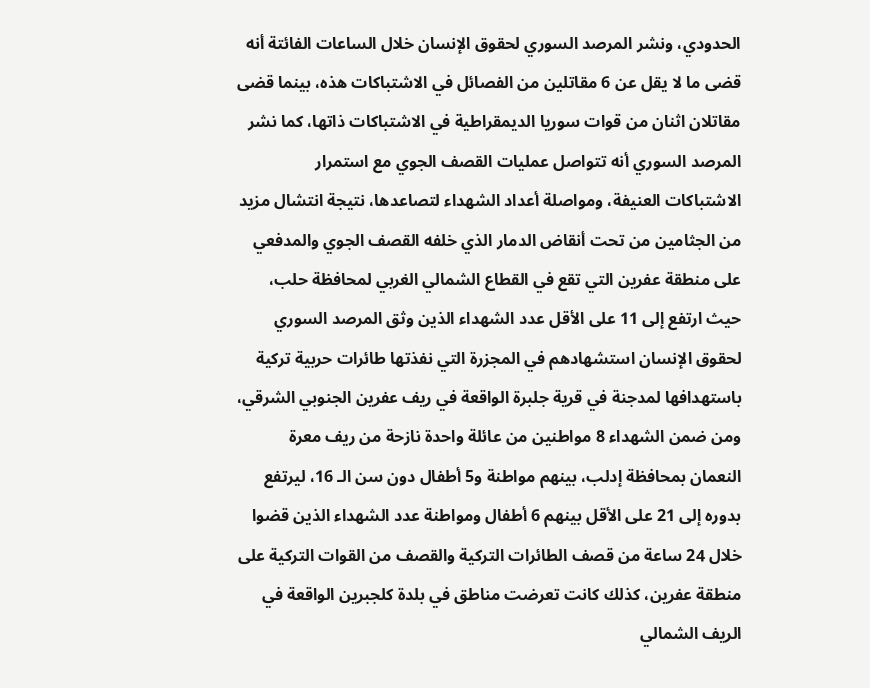الحدودي، ونشر المرصد السوري لحقوق الإنسان خلال الساعات الفائتة أنه قضى ما لا يقل عن 6 مقاتلين من الفصائل في الاشتباكات هذه، بينما قضى مقاتلان اثنان من قوات سوريا الديمقراطية في الاشتباكات ذاتها، كما نشر المرصد السوري أنه تتواصل عمليات القصف الجوي مع استمرار الاشتباكات العنيفة، ومواصلة أعداد الشهداء لتصاعدها، نتيجة انتشال مزيد من الجثامين من تحت أنقاض الدمار الذي خلفه القصف الجوي والمدفعي على منطقة عفرين التي تقع في القطاع الشمالي الغربي لمحافظة حلب، حيث ارتفع إلى 11 على الأقل عدد الشهداء الذين وثق المرصد السوري لحقوق الإنسان استشهادهم في المجزرة التي نفذتها طائرات حربية تركية باستهدافها لمدجنة في قرية جلبرة الواقعة في ريف عفرين الجنوبي الشرقي، ومن ضمن الشهداء 8 مواطنين من عائلة واحدة نازحة من ريف معرة النعمان بمحافظة إدلب، بينهم مواطنة و5 أطفال دون سن الـ 16، ليرتفع بدوره إلى 21 على الأقل بينهم 6 أطفال ومواطنة عدد الشهداء الذين قضوا خلال 24 ساعة من قصف الطائرات التركية والقصف من القوات التركية على منطقة عفرين، كذلك كانت تعرضت مناطق في بلدة كلجبرين الواقعة في الريف الشمالي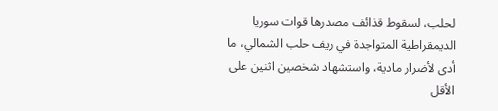لحلب، لسقوط قذائف مصدرها قوات سوريا الديمقراطية المتواجدة في ريف حلب الشمالي، ما أدى لأضرار مادية، واستشهاد شخصين اثنين على الأقل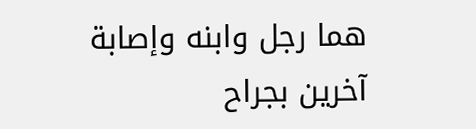هما رجل وابنه وإصابة آخرين بجراح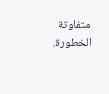متفاوتة الخطورة.